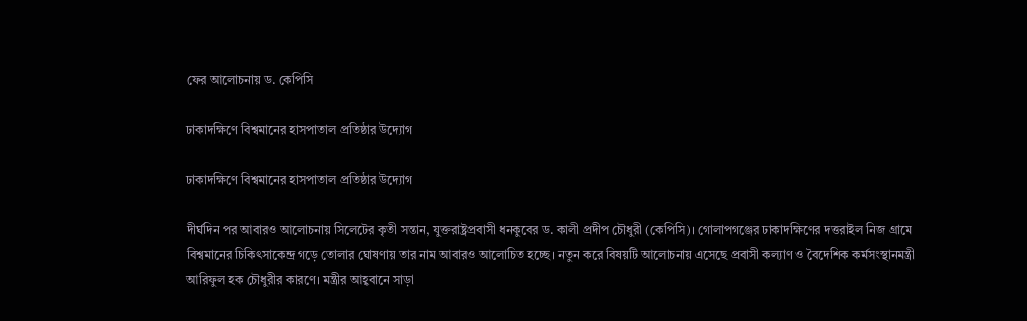ফের আলোচনায় ড. কেপিসি

ঢাকাদক্ষিণে বিশ্বমানের হাসপাতাল প্রতিষ্ঠার উদ্যোগ

ঢাকাদক্ষিণে বিশ্বমানের হাসপাতাল প্রতিষ্ঠার উদ্যোগ

দীর্ঘদিন পর আবারও আলোচনায় সিলেটের কৃতী সন্তান, যুক্তরাষ্ট্রপ্রবাসী ধনকুবের ড. কালী প্রদীপ চৌধুরী (কেপিসি)। গোলাপগঞ্জের ঢাকাদক্ষিণের দত্তরাইল নিজ গ্রামে বিশ্বমানের চিকিৎসাকেন্দ্র গড়ে তোলার ঘোষণায় তার নাম আবারও আলোচিত হচ্ছে। নতুন করে বিষয়টি আলোচনায় এসেছে প্রবাসী কল্যাণ ও বৈদেশিক কর্মসংস্থানমন্ত্রী আরিফুল হক চৌধুরীর কারণে। মন্ত্রীর আহ্ববানে সাড়া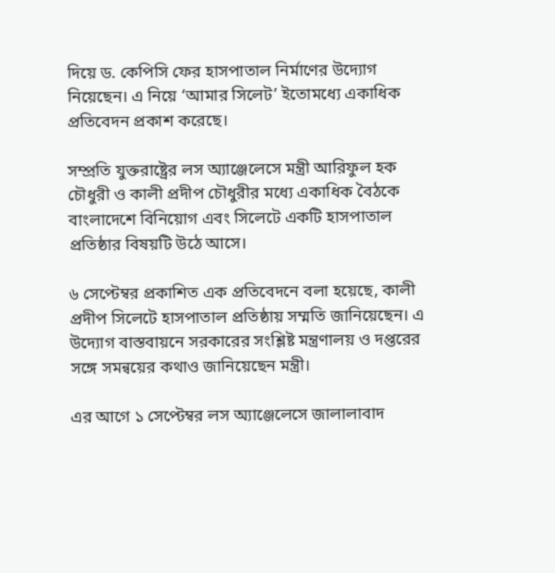দিয়ে ড. কেপিসি ফের হাসপাতাল নির্মাণের উদ্যোগ নিয়েছেন। এ নিয়ে ‘আমার সিলেট’ ইতোমধ্যে একাধিক প্রতিবেদন প্রকাশ করেছে।

সম্প্রতি যুক্তরাষ্ট্রের লস অ্যাঞ্জেলেসে মন্ত্রী আরিফুল হক চৌধুরী ও কালী প্রদীপ চৌধুরীর মধ্যে একাধিক বৈঠকে বাংলাদেশে বিনিয়োগ এবং সিলেটে একটি হাসপাতাল প্রতিষ্ঠার বিষয়টি উঠে আসে।

৬ সেপ্টেম্বর প্রকাশিত এক প্রতিবেদনে বলা হয়েছে, কালী প্রদীপ সিলেটে হাসপাতাল প্রতিষ্ঠায় সম্মতি জানিয়েছেন। এ উদ্যোগ বাস্তবায়নে সরকারের সংশ্লিষ্ট মন্ত্রণালয় ও দপ্তরের সঙ্গে সমন্বয়ের কথাও জানিয়েছেন মন্ত্রী।

এর আগে ১ সেপ্টেম্বর লস অ্যাঞ্জেলেসে জালালাবাদ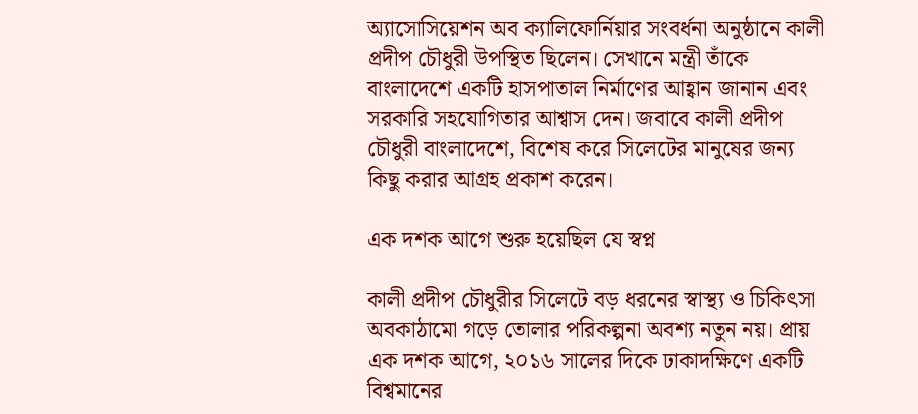অ্যাসোসিয়েশন অব ক্যালিফোর্নিয়ার সংবর্ধনা অনুষ্ঠানে কালী প্রদীপ চৌধুরী উপস্থিত ছিলেন। সেখানে মন্ত্রী তাঁকে বাংলাদেশে একটি হাসপাতাল নির্মাণের আহ্বান জানান এবং সরকারি সহযোগিতার আশ্বাস দেন। জবাবে কালী প্রদীপ চৌধুরী বাংলাদেশে, বিশেষ করে সিলেটের মানুষের জন্য কিছু করার আগ্রহ প্রকাশ করেন।

এক দশক আগে শুরু হয়েছিল যে স্বপ্ন

কালী প্রদীপ চৌধুরীর সিলেটে বড় ধরনের স্বাস্থ্য ও চিকিৎসা অবকাঠামো গড়ে তোলার পরিকল্পনা অবশ্য নতুন নয়। প্রায় এক দশক আগে, ২০১৬ সালের দিকে ঢাকাদক্ষিণে একটি বিশ্বমানের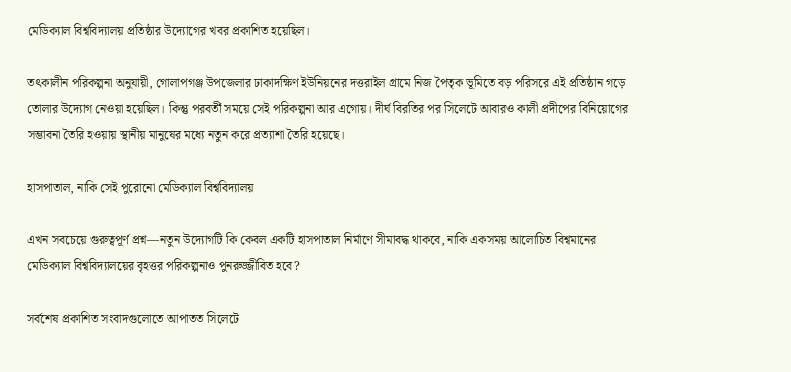মেডিক্যাল বিশ্ববিদ্যালয় প্রতিষ্ঠার উদ্যোগের খবর প্রকাশিত হয়েছিল।

তৎকালীন পরিকল্পনা অনুযায়ী, গোলাপগঞ্জ উপজেলার ঢাকাদক্ষিণ ইউনিয়নের দত্তরাইল গ্রামে নিজ পৈতৃক ভূমিতে বড় পরিসরে এই প্রতিষ্ঠান গড়ে তোলার উদ্যোগ নেওয়া হয়েছিল। কিন্তু পরবর্তী সময়ে সেই পরিকল্পনা আর এগোয়। দীর্ঘ বিরতির পর সিলেটে আবারও কালী প্রদীপের বিনিয়োগের সম্ভাবনা তৈরি হওয়ায় স্থানীয় মানুষের মধ্যে নতুন করে প্রত্যাশা তৈরি হয়েছে।

হাসপাতাল, নাকি সেই পুরোনো মেডিক্যাল বিশ্ববিদ্যালয়

এখন সবচেয়ে গুরুত্বপূর্ণ প্রশ্ন—নতুন উদ্যোগটি কি কেবল একটি হাসপাতাল নির্মাণে সীমাবদ্ধ থাকবে, নাকি একসময় আলোচিত বিশ্বমানের মেডিক্যাল বিশ্ববিদ্যালয়ের বৃহত্তর পরিকল্পনাও পুনরুজ্জীবিত হবে?

সর্বশেষ প্রকাশিত সংবাদগুলোতে আপাতত সিলেটে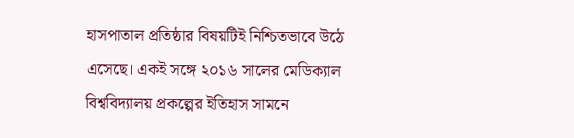হাসপাতাল প্রতিষ্ঠার বিষয়টিই নিশ্চিতভাবে উঠে এসেছে। একই সঙ্গে ২০১৬ সালের মেডিক্যাল বিশ্ববিদ্যালয় প্রকল্পের ইতিহাস সামনে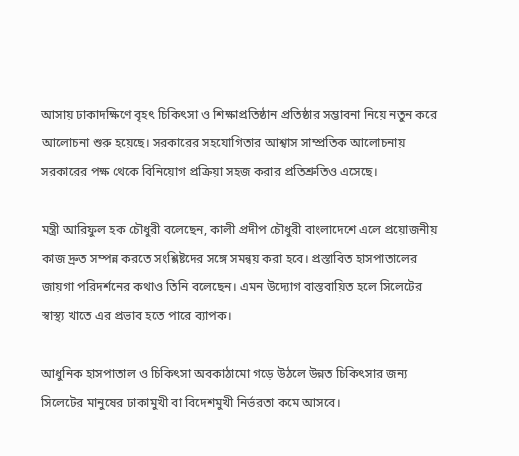আসায় ঢাকাদক্ষিণে বৃহৎ চিকিৎসা ও শিক্ষাপ্রতিষ্ঠান প্রতিষ্ঠার সম্ভাবনা নিয়ে নতুন করে আলোচনা শুরু হয়েছে। সরকারের সহযোগিতার আশ্বাস সাম্প্রতিক আলোচনায় সরকারের পক্ষ থেকে বিনিয়োগ প্রক্রিয়া সহজ করার প্রতিশ্রুতিও এসেছে।

মন্ত্রী আরিফুল হক চৌধুরী বলেছেন, কালী প্রদীপ চৌধুরী বাংলাদেশে এলে প্রয়োজনীয় কাজ দ্রুত সম্পন্ন করতে সংশ্লিষ্টদের সঙ্গে সমন্বয় করা হবে। প্রস্তাবিত হাসপাতালের জায়গা পরিদর্শনের কথাও তিনি বলেছেন। এমন উদ্যোগ বাস্তবায়িত হলে সিলেটের স্বাস্থ্য খাতে এর প্রভাব হতে পারে ব্যাপক।

আধুনিক হাসপাতাল ও চিকিৎসা অবকাঠামো গড়ে উঠলে উন্নত চিকিৎসার জন্য সিলেটের মানুষের ঢাকামুখী বা বিদেশমুখী নির্ভরতা কমে আসবে।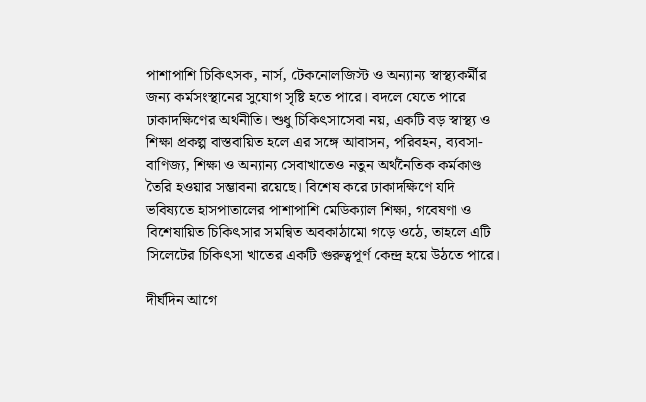পাশাপাশি চিকিৎসক, নার্স, টেকনোলজিস্ট ও অন্যান্য স্বাস্থ্যকর্মীর জন্য কর্মসংস্থানের সুযোগ সৃষ্টি হতে পারে। বদলে যেতে পারে ঢাকাদক্ষিণের অর্থনীতি। শুধু চিকিৎসাসেবা নয়, একটি বড় স্বাস্থ্য ও শিক্ষা প্রকল্প বাস্তবায়িত হলে এর সঙ্গে আবাসন, পরিবহন, ব্যবসা-বাণিজ্য, শিক্ষা ও অন্যান্য সেবাখাতেও নতুন অর্থনৈতিক কর্মকাণ্ড তৈরি হওয়ার সম্ভাবনা রয়েছে। বিশেষ করে ঢাকাদক্ষিণে যদি ভবিষ্যতে হাসপাতালের পাশাপাশি মেডিক্যাল শিক্ষা, গবেষণা ও বিশেষায়িত চিকিৎসার সমন্বিত অবকাঠামো গড়ে ওঠে, তাহলে এটি সিলেটের চিকিৎসা খাতের একটি গুরুত্বপূর্ণ কেন্দ্র হয়ে উঠতে পারে।

দীর্ঘদিন আগে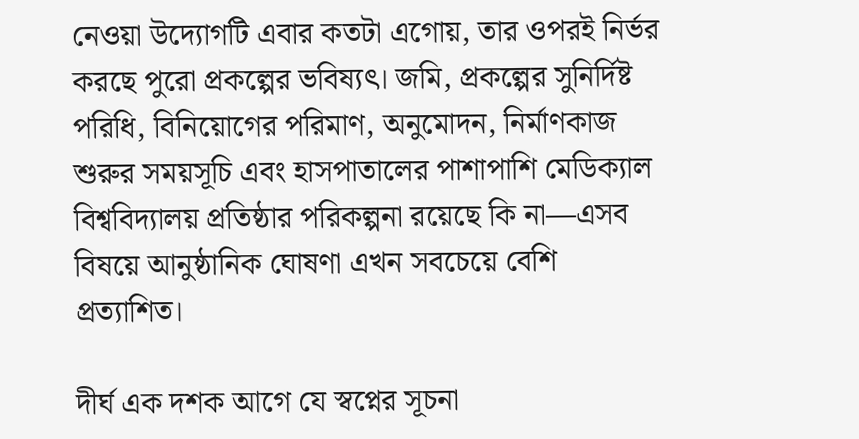নেওয়া উদ্যোগটি এবার কতটা এগোয়, তার ওপরই নির্ভর করছে পুরো প্রকল্পের ভবিষ্যৎ। জমি, প্রকল্পের সুনির্দিষ্ট পরিধি, বিনিয়োগের পরিমাণ, অনুমোদন, নির্মাণকাজ শুরুর সময়সূচি এবং হাসপাতালের পাশাপাশি মেডিক্যাল বিশ্ববিদ্যালয় প্রতিষ্ঠার পরিকল্পনা রয়েছে কি না—এসব বিষয়ে আনুষ্ঠানিক ঘোষণা এখন সবচেয়ে বেশি প্রত্যাশিত।

দীর্ঘ এক দশক আগে যে স্বপ্নের সূচনা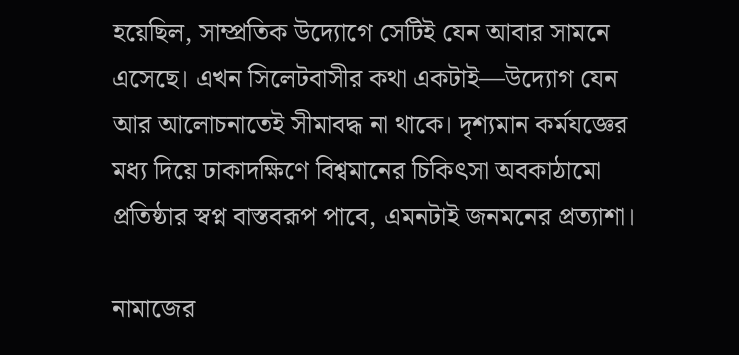হয়েছিল, সাম্প্রতিক উদ্যোগে সেটিই যেন আবার সামনে এসেছে। এখন সিলেটবাসীর কথা একটাই—উদ্যোগ যেন আর আলোচনাতেই সীমাবদ্ধ না থাকে। দৃশ্যমান কর্মযজ্ঞের মধ্য দিয়ে ঢাকাদক্ষিণে বিশ্বমানের চিকিৎসা অবকাঠামো প্রতিষ্ঠার স্বপ্ন বাস্তবরূপ পাবে, এমনটাই জনমনের প্রত্যাশা।

নামাজের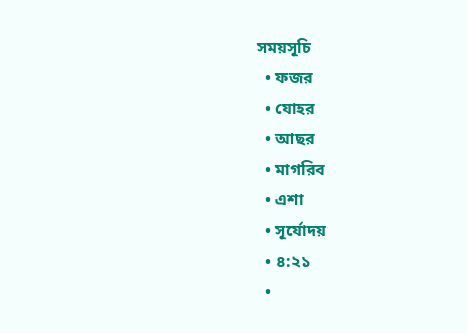সময়সূচি
  • ফজর
  • যোহর
  • আছর
  • মাগরিব
  • এশা
  • সূর্যোদয়
  • ৪:২১
  •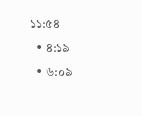১১:৫৪
  • ৪:১৯
  • ৬:০৯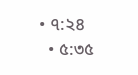• ৭:২৪
  • ৫:৩৫